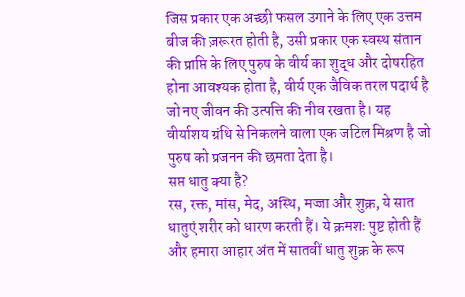जिस प्रकार एक अच्छी फसल उगाने के लिए एक उत्तम बीज की ज़रूरत होती है, उसी प्रकार एक स्वस्थ संतान की प्राप्ति के लिए पुरुष के वीर्य का शुद्ध और दोषरहित होना आवश्यक होता है, वीर्य एक जैविक तरल पदार्थ है जो नए जीवन की उत्पत्ति की नीव रखता है। यह वीर्याशय ग्रंथि से निकलने वाला एक जटिल मिश्रण है जो पुरुष को प्रजनन की छमता देता है।
सप्त धातु क्या है?
रस, रक्त, मांस, मेद, अस्थि, मज्जा और शुक्र, ये सात धातुएं शरीर को धारण करती हैं। ये क्रमशः पुष्ट होती हैं और हमारा आहार अंत में सातवीं धातु शुक्र के रूप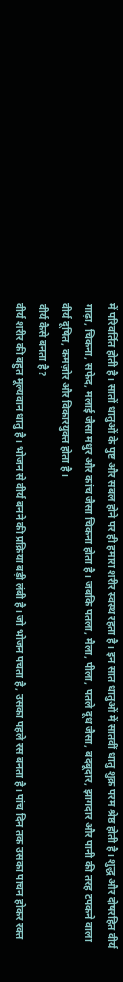में परिवर्तित होती है। सातों धातुओं के पुष्ट और सबल होने पर ही हमारा शरीर स्वस्थ रहता है। इन सात धातुओं में सातवीं धातु शुक्र परम श्रेष्ठ होती है। शुद्ध और दोषरहित वीर्य गाढ़ा, चिकना, सफेद, मलाई जैसा मधुर और कांच जैसा चिकना होता है। जबकि पतला, मैला, पीला, पतले दूध जैसा, बदबूदार, झागदार और पानी की तरह टपकने वाला वीर्य दूषित, कमज़ोर और विकारयुक्त होता है।
वीर्य कैसे बनता है?
वीर्य शरीर की बहुत मूल्यवान धातु है। भोजन से वीर्य बनने की प्रक्रिया बड़ी लंबी है। जो भोजन पचता है, उसका पहले रस बनता है। पांच दिन तक उसका पाचन होकर रक्त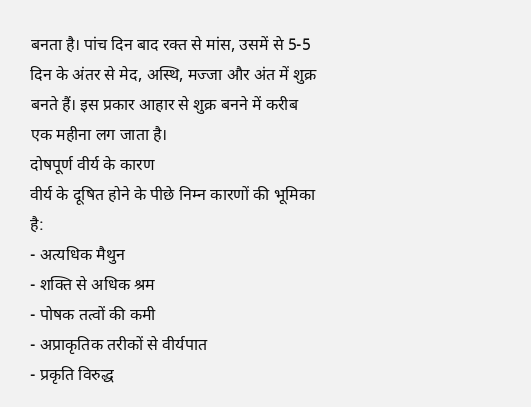बनता है। पांच दिन बाद रक्त से मांस, उसमें से 5-5 दिन के अंतर से मेद, अस्थि, मज्जा और अंत में शुक्र बनते हैं। इस प्रकार आहार से शुक्र बनने में करीब एक महीना लग जाता है।
दोषपूर्ण वीर्य के कारण
वीर्य के दूषित होने के पीछे निम्न कारणों की भूमिका है:
- अत्यधिक मैथुन
- शक्ति से अधिक श्रम
- पोषक तत्वों की कमी
- अप्राकृतिक तरीकों से वीर्यपात
- प्रकृति विरुद्ध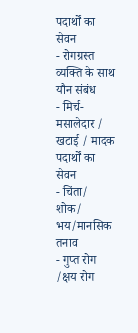पदार्थों का सेवन
- रोगग्रस्त व्यक्ति के साथ यौन संबंध
- मिर्च-मसालेदार / खटाई / मादक पदार्थों का सेवन
- चिंता/ शोक/ भय/मानसिक तनाव
- गुप्त रोग /क्षय रोग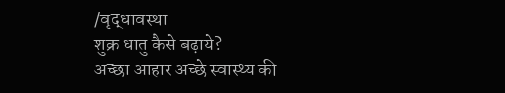/वृद्धावस्था
शुक्र धातु कैसे बढ़ाये?
अच्छा आहार अच्छे स्वास्थ्य की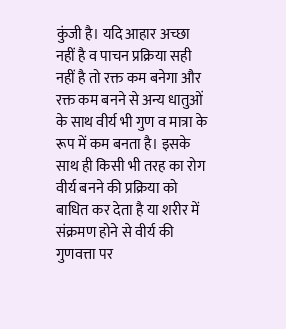कुंजी है। यदि आहार अच्छा नहीं है व पाचन प्रक्रिया सही नहीं है तो रक्त कम बनेगा और रक्त कम बनने से अन्य धातुओं के साथ वीर्य भी गुण व मात्रा के रूप में कम बनता है। इसके साथ ही किसी भी तरह का रोग वीर्य बनने की प्रक्रिया को बाधित कर देता है या शरीर में संक्रमण होने से वीर्य की गुणवत्ता पर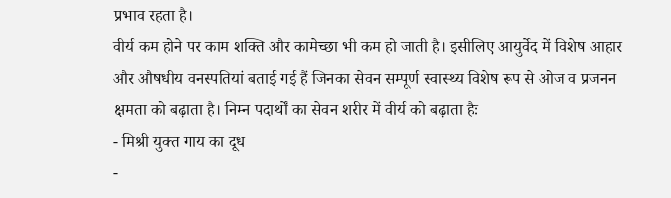प्रभाव रहता है।
वीर्य कम होने पर काम शक्ति और कामेच्छा भी कम हो जाती है। इसीलिए आयुर्वेद में विशेष आहार और औषधीय वनस्पतियां बताई गई हैं जिनका सेवन सम्पूर्ण स्वास्थ्य विशेष रूप से ओज व प्रजनन क्षमता को बढ़ाता है। निम्न पदार्थों का सेवन शरीर में वीर्य को बढ़ाता हैः
- मिश्री युक्त गाय का दूध
-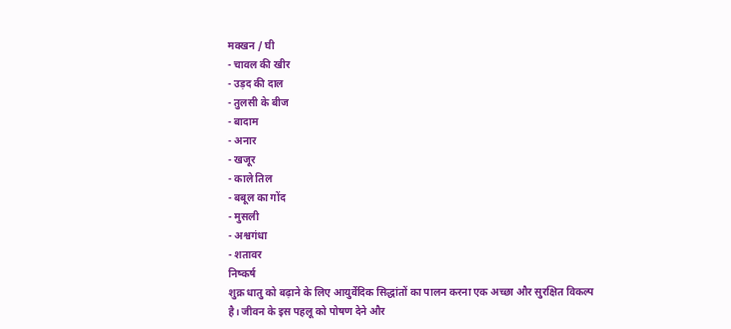मक्खन / घी
- चावल की खीर
- उड़द की दाल
- तुलसी के बीज
- बादाम
- अनार
- खजूर
- काले तिल
- बबूल का गोंद
- मुसली
- अश्वगंधा
- शतावर
निष्कर्ष
शुक्र धातु को बढ़ाने के लिए आयुर्वेदिक सिद्धांतों का पालन करना एक अच्छा और सुरक्षित विकल्प है। जीवन के इस पहलू को पोषण देने और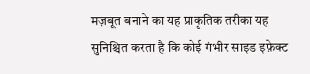मज़बूत बनाने का यह प्राकृतिक तरीका यह सुनिश्चित करता है कि कोई गंभीर साइड इफ़ेक्ट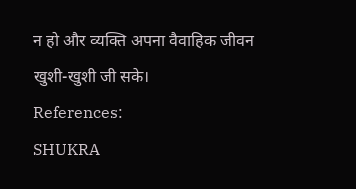न हो और व्यक्ति अपना वैवाहिक जीवन खुशी-खुशी जी सके।
References:
SHUKRA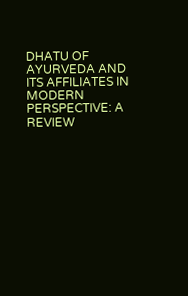DHATU OF AYURVEDA AND ITS AFFILIATES IN MODERN PERSPECTIVE: A REVIEW